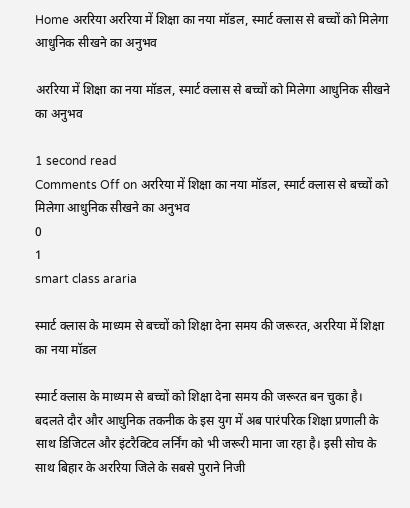Home अररिया अररिया में शिक्षा का नया मॉडल, स्मार्ट क्लास से बच्चों को मिलेगा आधुनिक सीखने का अनुभव

अररिया में शिक्षा का नया मॉडल, स्मार्ट क्लास से बच्चों को मिलेगा आधुनिक सीखने का अनुभव

1 second read
Comments Off on अररिया में शिक्षा का नया मॉडल, स्मार्ट क्लास से बच्चों को मिलेगा आधुनिक सीखने का अनुभव
0
1
smart class araria

स्मार्ट क्लास के माध्यम से बच्चों को शिक्षा देना समय की जरूरत, अररिया में शिक्षा का नया मॉडल

स्मार्ट क्लास के माध्यम से बच्चों को शिक्षा देना समय की जरूरत बन चुका है। बदलते दौर और आधुनिक तकनीक के इस युग में अब पारंपरिक शिक्षा प्रणाली के साथ डिजिटल और इंटरैक्टिव लर्निंग को भी जरूरी माना जा रहा है। इसी सोच के साथ बिहार के अररिया जिले के सबसे पुराने निजी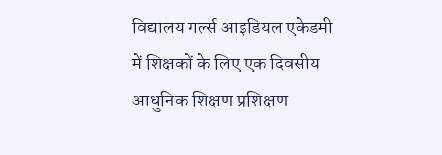विद्यालय गर्ल्स आइडियल एकेडमी में शिक्षकों के लिए एक दिवसीय आधुनिक शिक्षण प्रशिक्षण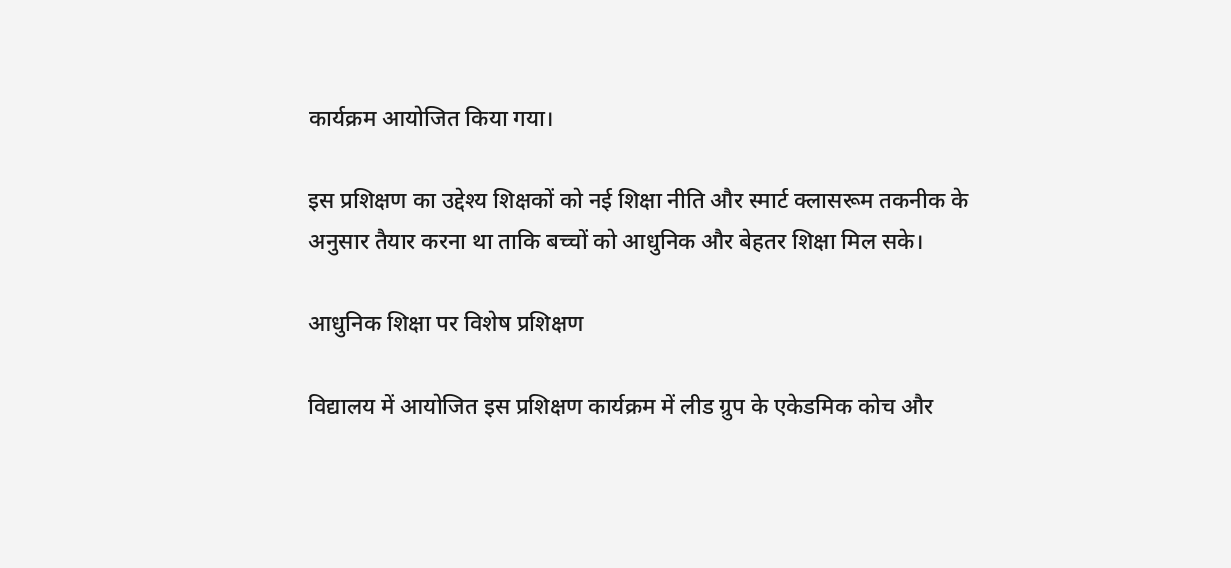कार्यक्रम आयोजित किया गया।

इस प्रशिक्षण का उद्देश्य शिक्षकों को नई शिक्षा नीति और स्मार्ट क्लासरूम तकनीक के अनुसार तैयार करना था ताकि बच्चों को आधुनिक और बेहतर शिक्षा मिल सके।

आधुनिक शिक्षा पर विशेष प्रशिक्षण

विद्यालय में आयोजित इस प्रशिक्षण कार्यक्रम में लीड ग्रुप के एकेडमिक कोच और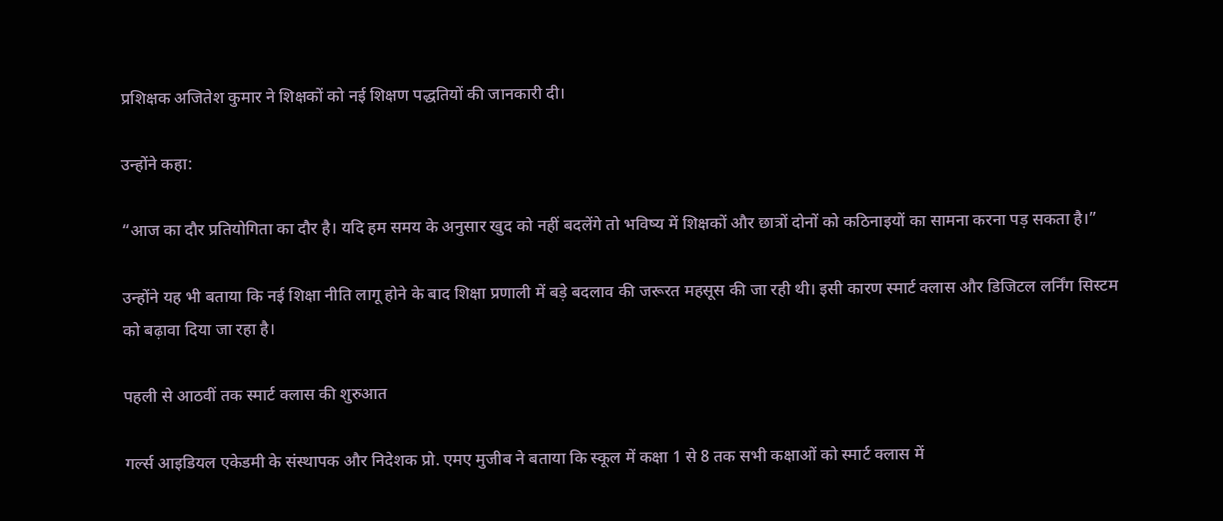प्रशिक्षक अजितेश कुमार ने शिक्षकों को नई शिक्षण पद्धतियों की जानकारी दी।

उन्होंने कहा:

“आज का दौर प्रतियोगिता का दौर है। यदि हम समय के अनुसार खुद को नहीं बदलेंगे तो भविष्य में शिक्षकों और छात्रों दोनों को कठिनाइयों का सामना करना पड़ सकता है।”

उन्होंने यह भी बताया कि नई शिक्षा नीति लागू होने के बाद शिक्षा प्रणाली में बड़े बदलाव की जरूरत महसूस की जा रही थी। इसी कारण स्मार्ट क्लास और डिजिटल लर्निंग सिस्टम को बढ़ावा दिया जा रहा है।

पहली से आठवीं तक स्मार्ट क्लास की शुरुआत

गर्ल्स आइडियल एकेडमी के संस्थापक और निदेशक प्रो. एमए मुजीब ने बताया कि स्कूल में कक्षा 1 से 8 तक सभी कक्षाओं को स्मार्ट क्लास में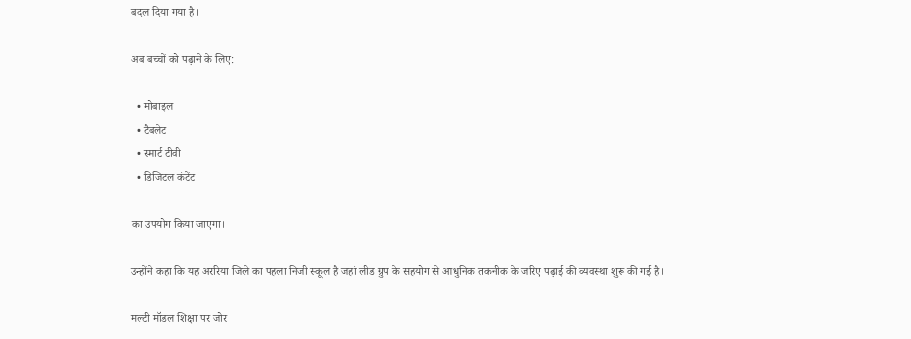बदल दिया गया है।

अब बच्चों को पढ़ाने के लिए:

  • मोबाइल
  • टैबलेट
  • स्मार्ट टीवी
  • डिजिटल कंटेंट

का उपयोग किया जाएगा।

उन्होंने कहा कि यह अररिया जिले का पहला निजी स्कूल है जहां लीड ग्रुप के सहयोग से आधुनिक तकनीक के जरिए पढ़ाई की व्यवस्था शुरू की गई है।

मल्टी मॉडल शिक्षा पर जोर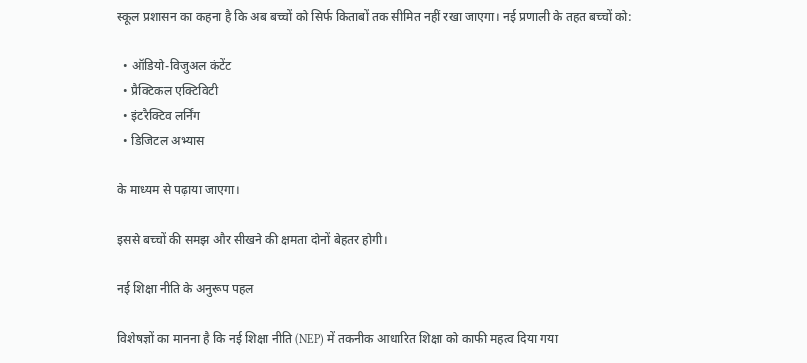स्कूल प्रशासन का कहना है कि अब बच्चों को सिर्फ किताबों तक सीमित नहीं रखा जाएगा। नई प्रणाली के तहत बच्चों को:

  • ऑडियो-विजुअल कंटेंट
  • प्रैक्टिकल एक्टिविटी
  • इंटरैक्टिव लर्निंग
  • डिजिटल अभ्यास

के माध्यम से पढ़ाया जाएगा।

इससे बच्चों की समझ और सीखने की क्षमता दोनों बेहतर होगी।

नई शिक्षा नीति के अनुरूप पहल

विशेषज्ञों का मानना है कि नई शिक्षा नीति (NEP) में तकनीक आधारित शिक्षा को काफी महत्व दिया गया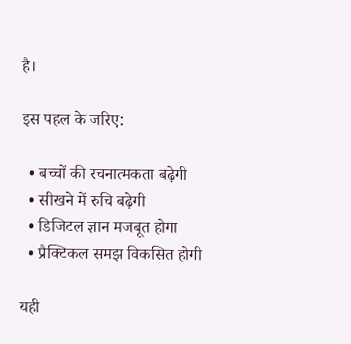है।

इस पहल के जरिए:

  • बच्चों की रचनात्मकता बढ़ेगी
  • सीखने में रुचि बढ़ेगी
  • डिजिटल ज्ञान मजबूत होगा
  • प्रैक्टिकल समझ विकसित होगी

यही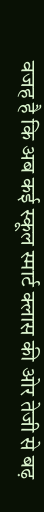वजह है कि अब कई स्कूल स्मार्ट क्लास की ओर तेजी से बढ़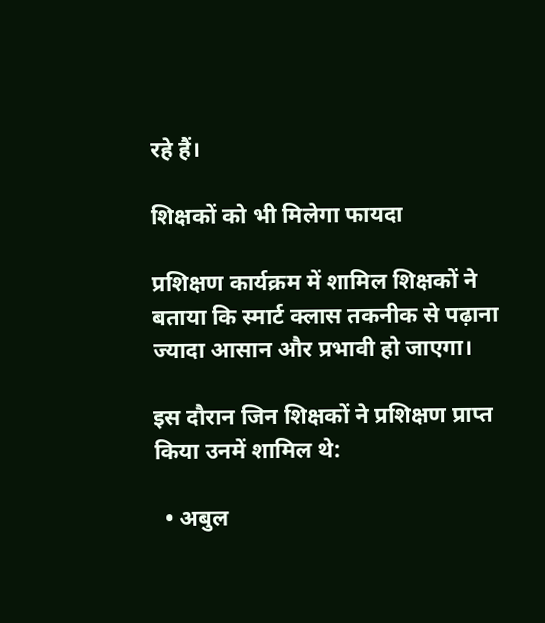रहे हैं।

शिक्षकों को भी मिलेगा फायदा

प्रशिक्षण कार्यक्रम में शामिल शिक्षकों ने बताया कि स्मार्ट क्लास तकनीक से पढ़ाना ज्यादा आसान और प्रभावी हो जाएगा।

इस दौरान जिन शिक्षकों ने प्रशिक्षण प्राप्त किया उनमें शामिल थे:

  • अबुल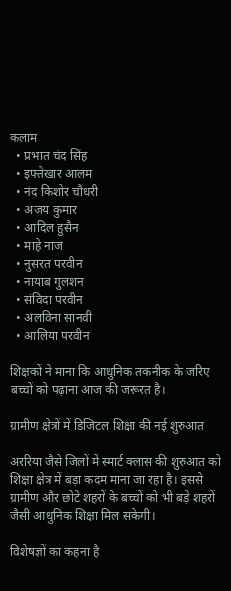कलाम
  • प्रभात चंद सिंह
  • इफ्तेखार आलम
  • नंद किशोर चौधरी
  • अजय कुमार
  • आदिल हुसैन
  • माहे नाज
  • नुसरत परवीन
  • नायाब गुलशन
  • संविदा परवीन
  • अलविना सानवी
  • आलिया परवीन

शिक्षकों ने माना कि आधुनिक तकनीक के जरिए बच्चों को पढ़ाना आज की जरूरत है।

ग्रामीण क्षेत्रों में डिजिटल शिक्षा की नई शुरुआत

अररिया जैसे जिलों में स्मार्ट क्लास की शुरुआत को शिक्षा क्षेत्र में बड़ा कदम माना जा रहा है। इससे ग्रामीण और छोटे शहरों के बच्चों को भी बड़े शहरों जैसी आधुनिक शिक्षा मिल सकेगी।

विशेषज्ञों का कहना है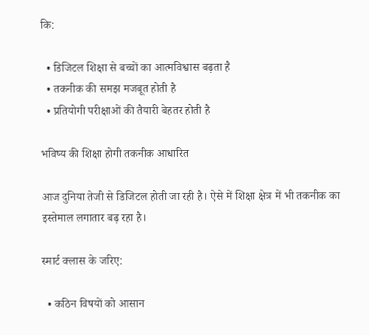कि:

  • डिजिटल शिक्षा से बच्चों का आत्मविश्वास बढ़ता है
  • तकनीक की समझ मजबूत होती है
  • प्रतियोगी परीक्षाओं की तैयारी बेहतर होती है

भविष्य की शिक्षा होगी तकनीक आधारित

आज दुनिया तेजी से डिजिटल होती जा रही है। ऐसे में शिक्षा क्षेत्र में भी तकनीक का इस्तेमाल लगातार बढ़ रहा है।

स्मार्ट क्लास के जरिए:

  • कठिन विषयों को आसान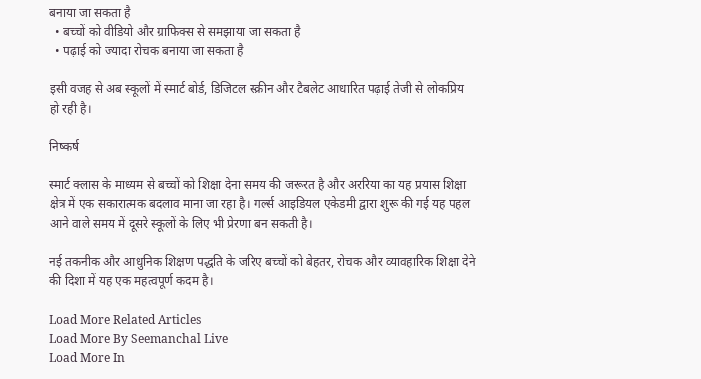बनाया जा सकता है
  • बच्चों को वीडियो और ग्राफिक्स से समझाया जा सकता है
  • पढ़ाई को ज्यादा रोचक बनाया जा सकता है

इसी वजह से अब स्कूलों में स्मार्ट बोर्ड, डिजिटल स्क्रीन और टैबलेट आधारित पढ़ाई तेजी से लोकप्रिय हो रही है।

निष्कर्ष

स्मार्ट क्लास के माध्यम से बच्चों को शिक्षा देना समय की जरूरत है और अररिया का यह प्रयास शिक्षा क्षेत्र में एक सकारात्मक बदलाव माना जा रहा है। गर्ल्स आइडियल एकेडमी द्वारा शुरू की गई यह पहल आने वाले समय में दूसरे स्कूलों के लिए भी प्रेरणा बन सकती है।

नई तकनीक और आधुनिक शिक्षण पद्धति के जरिए बच्चों को बेहतर, रोचक और व्यावहारिक शिक्षा देने की दिशा में यह एक महत्वपूर्ण कदम है।

Load More Related Articles
Load More By Seemanchal Live
Load More In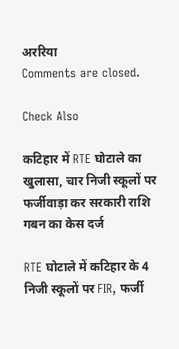अररिया
Comments are closed.

Check Also

कटिहार में RTE घोटाले का खुलासा, चार निजी स्कूलों पर फर्जीवाड़ा कर सरकारी राशि गबन का केस दर्ज

RTE घोटाले में कटिहार के 4 निजी स्कूलों पर FIR, फर्जी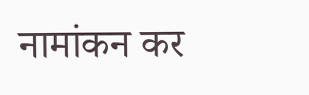नामांकन कर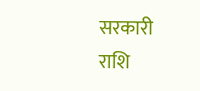सरकारी राशि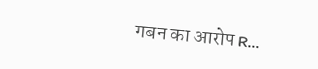गबन का आरोप R…